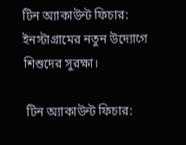টিন অ্যাকাউন্ট ফিচার: ইনস্টাগ্রামের নতুন উদ্যোগে শিশুদের সুরক্ষা।

 টিন অ্যাকাউন্ট ফিচার: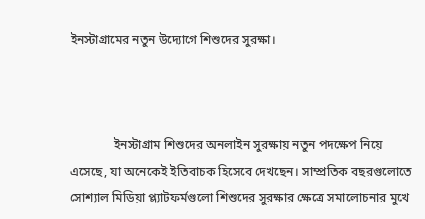ইনস্টাগ্রামের নতুন উদ্যোগে শিশুদের সুরক্ষা।



              ইনস্টাগ্রাম শিশুদের অনলাইন সুরক্ষায় নতুন পদক্ষেপ নিয়ে এসেছে, যা অনেকেই ইতিবাচক হিসেবে দেখছেন। সাম্প্রতিক বছরগুলোতে সোশ্যাল মিডিয়া প্ল্যাটফর্মগুলো শিশুদের সুরক্ষার ক্ষেত্রে সমালোচনার মুখে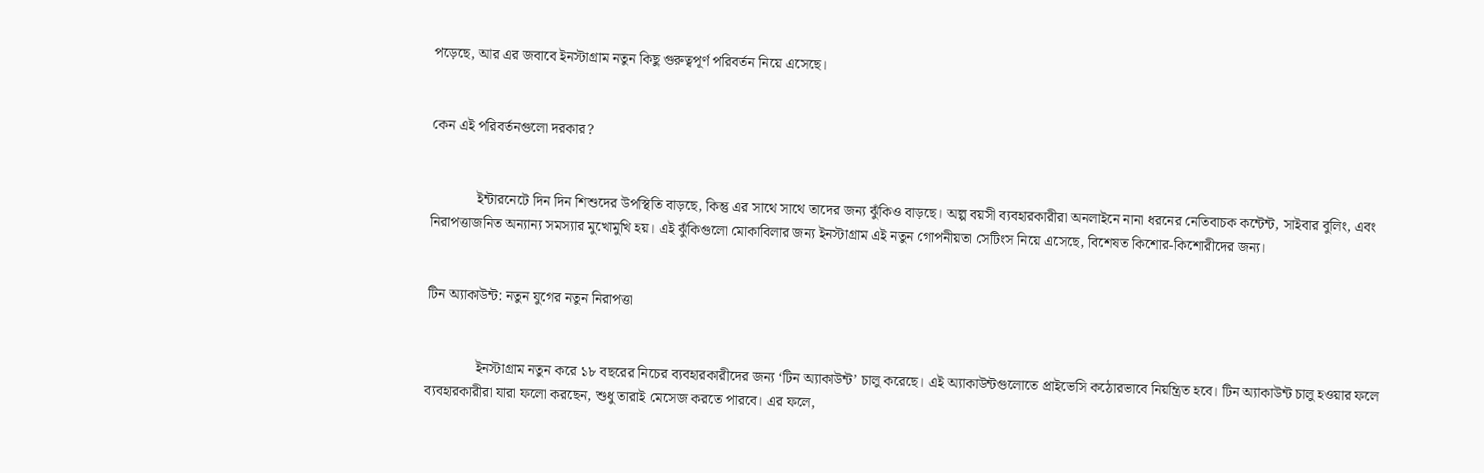পড়েছে, আর এর জবাবে ইনস্টাগ্রাম নতুন কিছু গুরুত্বপূর্ণ পরিবর্তন নিয়ে এসেছে।


কেন এই পরিবর্তনগুলো দরকার?


             ইন্টারনেটে দিন দিন শিশুদের উপস্থিতি বাড়ছে, কিন্তু এর সাথে সাথে তাদের জন্য ঝুঁকিও বাড়ছে। অল্প বয়সী ব্যবহারকারীরা অনলাইনে নানা ধরনের নেতিবাচক কন্টেন্ট, সাইবার বুলিং, এবং নিরাপত্তাজনিত অন্যান্য সমস্যার মুখোমুখি হয়। এই ঝুঁকিগুলো মোকাবিলার জন্য ইনস্টাগ্রাম এই নতুন গোপনীয়তা সেটিংস নিয়ে এসেছে, বিশেষত কিশোর-কিশোরীদের জন্য।


টিন অ্যাকাউন্ট: নতুন যুগের নতুন নিরাপত্তা


              ইনস্টাগ্রাম নতুন করে ১৮ বছরের নিচের ব্যবহারকারীদের জন্য ‘টিন অ্যাকাউন্ট’ চালু করেছে। এই অ্যাকাউন্টগুলোতে প্রাইভেসি কঠোরভাবে নিয়ন্ত্রিত হবে। টিন অ্যাকাউন্ট চালু হওয়ার ফলে ব্যবহারকারীরা যারা ফলো করছেন, শুধু তারাই মেসেজ করতে পারবে। এর ফলে,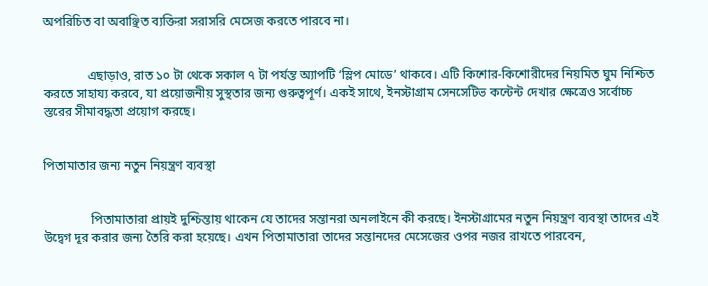অপরিচিত বা অবাঞ্ছিত ব্যক্তিরা সরাসরি মেসেজ করতে পারবে না।


              এছাড়াও, রাত ১০ টা থেকে সকাল ৭ টা পর্যন্ত অ্যাপটি ‘স্লিপ মোডে’ থাকবে। এটি কিশোর-কিশোরীদের নিয়মিত ঘুম নিশ্চিত করতে সাহায্য করবে, যা প্রয়োজনীয় সুস্থতার জন্য গুরুত্বপূর্ণ। একই সাথে, ইনস্টাগ্রাম সেনসেটিভ কন্টেন্ট দেখার ক্ষেত্রেও সর্বোচ্চ স্তরের সীমাবদ্ধতা প্রয়োগ করছে।


পিতামাতার জন্য নতুন নিয়ন্ত্রণ ব্যবস্থা


               পিতামাতারা প্রায়ই দুশ্চিন্তায় থাকেন যে তাদের সন্তানরা অনলাইনে কী করছে। ইনস্টাগ্রামের নতুন নিয়ন্ত্রণ ব্যবস্থা তাদের এই উদ্বেগ দূর করার জন্য তৈরি করা হয়েছে। এখন পিতামাতারা তাদের সন্তানদের মেসেজের ওপর নজর রাখতে পারবেন,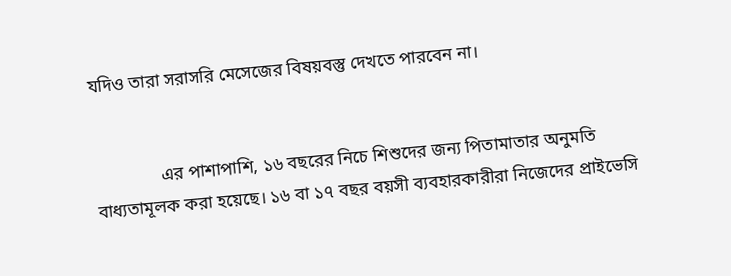যদিও তারা সরাসরি মেসেজের বিষয়বস্তু দেখতে পারবেন না।


               এর পাশাপাশি, ১৬ বছরের নিচে শিশুদের জন্য পিতামাতার অনুমতি বাধ্যতামূলক করা হয়েছে। ১৬ বা ১৭ বছর বয়সী ব্যবহারকারীরা নিজেদের প্রাইভেসি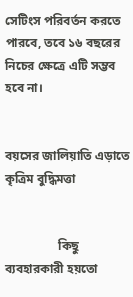সেটিংস পরিবর্তন করতে পারবে, তবে ১৬ বছরের নিচের ক্ষেত্রে এটি সম্ভব হবে না।


বয়সের জালিয়াতি এড়াতে কৃত্রিম বুদ্ধিমত্তা


                 কিছু ব্যবহারকারী হয়তো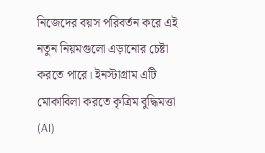নিজেদের বয়স পরিবর্তন করে এই নতুন নিয়মগুলো এড়ানোর চেষ্টা করতে পারে। ইনস্টাগ্রাম এটি মোকাবিলা করতে কৃত্রিম বুদ্ধিমত্তা (AI)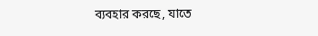ব্যবহার করছে, যাতে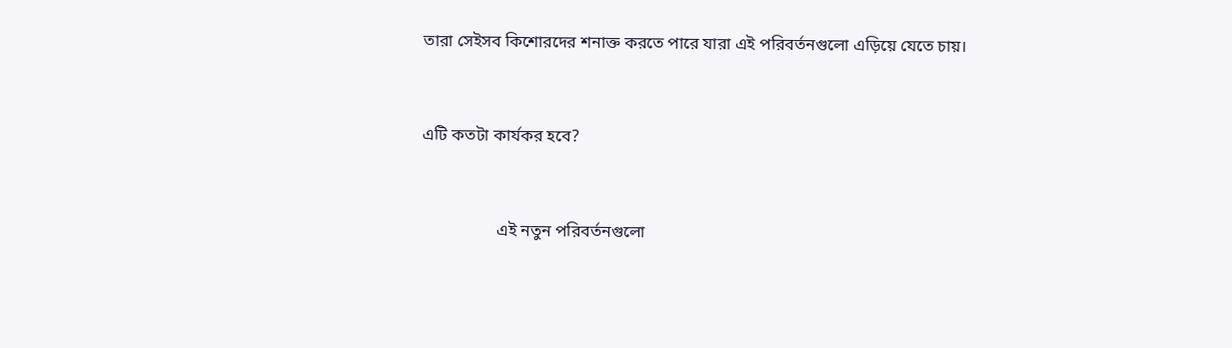তারা সেইসব কিশোরদের শনাক্ত করতে পারে যারা এই পরিবর্তনগুলো এড়িয়ে যেতে চায়।


এটি কতটা কার্যকর হবে?


                  এই নতুন পরিবর্তনগুলো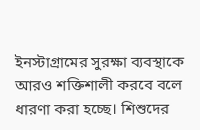ইনস্টাগ্রামের সুরক্ষা ব্যবস্থাকে আরও শক্তিশালী করবে বলে ধারণা করা হচ্ছে। শিশুদের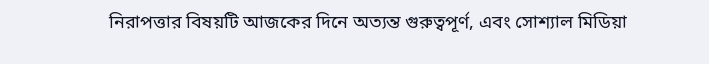নিরাপত্তার বিষয়টি আজকের দিনে অত্যন্ত গুরুত্বপূর্ণ, এবং সোশ্যাল মিডিয়া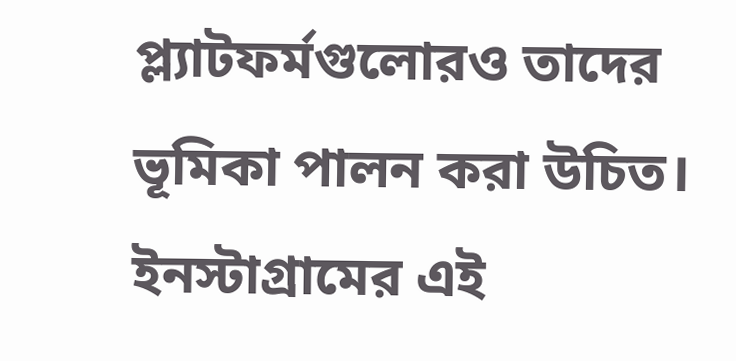প্ল্যাটফর্মগুলোরও তাদের ভূমিকা পালন করা উচিত। ইনস্টাগ্রামের এই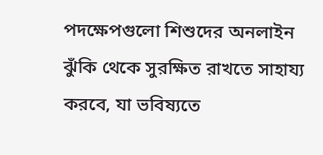পদক্ষেপগুলো শিশুদের অনলাইন ঝুঁকি থেকে সুরক্ষিত রাখতে সাহায্য করবে, যা ভবিষ্যতে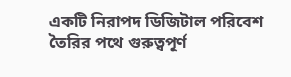একটি নিরাপদ ডিজিটাল পরিবেশ তৈরির পথে গুরুত্বপূর্ণ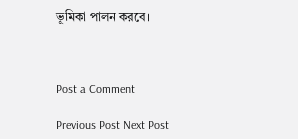ভূমিকা পালন করবে।



Post a Comment

Previous Post Next Post